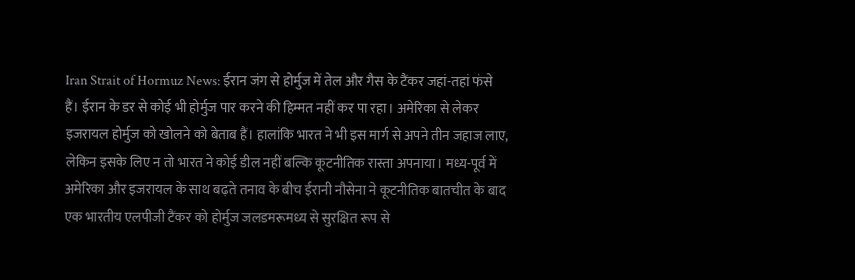Iran Strait of Hormuz News: ईरान जंग से होर्मुज में तेल और गैस के टैंकर जहां-तहां फंसे हैं। ईरान के डर से कोई भी होर्मुज पार करने की हिम्मत नहीं कर पा रहा। अमेरिका से लेकर इजरायल होर्मुज को खोलने को बेताब हैं। हालांकि भारत ने भी इस मार्ग से अपने तीन जहाज लाए, लेकिन इसके लिए न तो भारत ने कोई डील नहीं बल्कि कूटनीतिक रास्ता अपनाया। मध्य-पूर्व में अमेरिका और इजरायल के साथ बढ़ते तनाव के बीच ईरानी नौसेना ने कूटनीतिक बातचीत के बाद एक भारतीय एलपीजी टैंकर को होर्मुज जलडमरूमध्य से सुरक्षित रूप से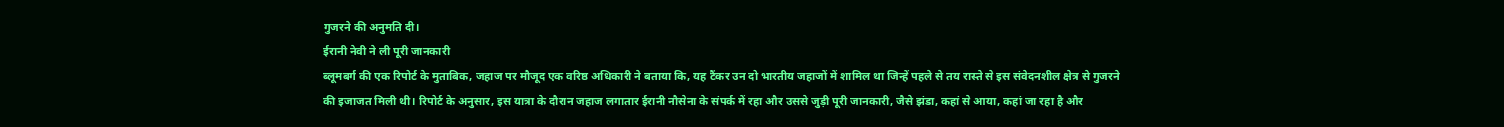गुजरने की अनुमति दी।
ईरानी नेवी ने ली पूरी जानकारी
ब्लूमबर्ग की एक रिपोर्ट के मुताबिक, जहाज पर मौजूद एक वरिष्ठ अधिकारी ने बताया कि, यह टैंकर उन दो भारतीय जहाजों में शामिल था जिन्हें पहले से तय रास्ते से इस संवेदनशील क्षेत्र से गुजरने की इजाजत मिली थी। रिपोर्ट के अनुसार, इस यात्रा के दौरान जहाज लगातार ईरानी नौसेना के संपर्क में रहा और उससे जुड़ी पूरी जानकारी, जैसे झंडा, कहां से आया, कहां जा रहा है और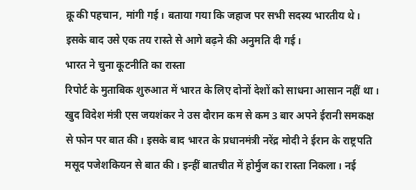क्रू की पहचान, मांगी गई। बताया गया कि जहाज पर सभी सदस्य भारतीय थे। इसके बाद उसे एक तय रास्ते से आगे बढ़ने की अनुमति दी गई।
भारत ने चुना कूटनीति का रास्ता
रिपोर्ट के मुताबिक शुरुआत में भारत के लिए दोनों देशों को साधना आसान नहीं था। खुद विदेश मंत्री एस जयशंकर ने उस दौरान कम से कम 3 बार अपने ईरानी समकक्ष से फोन पर बात की। इसके बाद भारत के प्रधानमंत्री नरेंद्र मोदी ने ईरान के राष्ट्रपति मसूद पजेशकियन से बात की। इन्हीं बातचीत में होर्मुज का रास्ता निकला। नई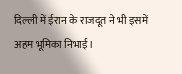दिल्ली में ईरान के राजदूत ने भी इसमें अहम भूमिका निभाई।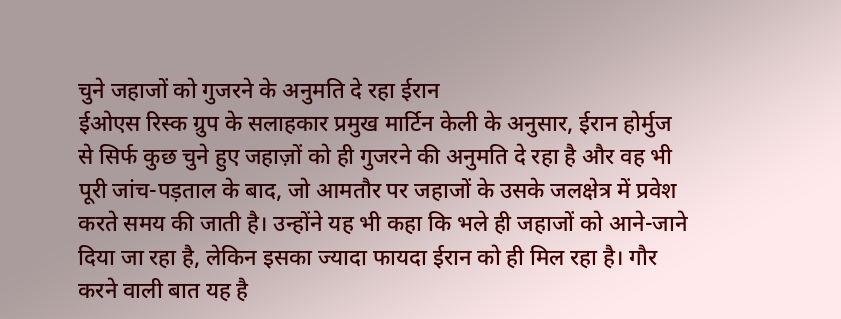चुने जहाजों को गुजरने के अनुमति दे रहा ईरान
ईओएस रिस्क ग्रुप के सलाहकार प्रमुख मार्टिन केली के अनुसार, ईरान होर्मुज से सिर्फ कुछ चुने हुए जहाज़ों को ही गुजरने की अनुमति दे रहा है और वह भी पूरी जांच-पड़ताल के बाद, जो आमतौर पर जहाजों के उसके जलक्षेत्र में प्रवेश करते समय की जाती है। उन्होंने यह भी कहा कि भले ही जहाजों को आने-जाने दिया जा रहा है, लेकिन इसका ज्यादा फायदा ईरान को ही मिल रहा है। गौर करने वाली बात यह है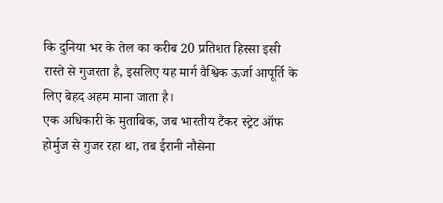कि दुनिया भर के तेल का करीब 20 प्रतिशत हिस्सा इसी रास्ते से गुजरता है, इसलिए यह मार्ग वैश्विक ऊर्जा आपूर्ति के लिए बेहद अहम माना जाता है।
एक अधिकारी के मुताबिक, जब भारतीय टैंकर स्ट्रेट ऑफ होर्मुज से गुजर रहा था, तब ईरानी नौसेना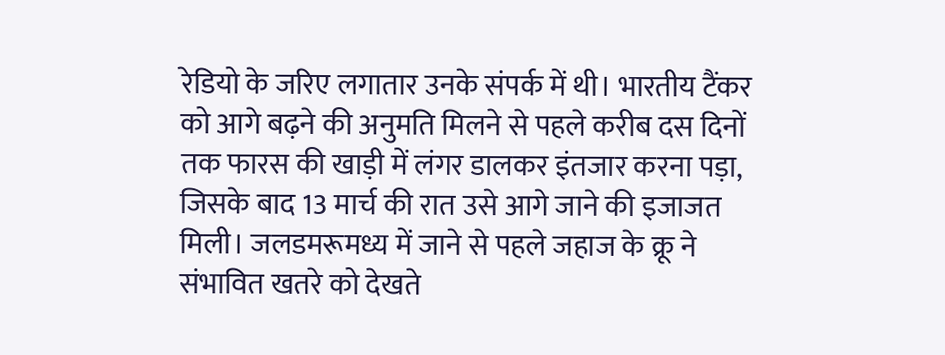रेडियो के जरिए लगातार उनके संपर्क में थी। भारतीय टैंकर को आगे बढ़ने की अनुमति मिलने से पहले करीब दस दिनों तक फारस की खाड़ी में लंगर डालकर इंतजार करना पड़ा, जिसके बाद 13 मार्च की रात उसे आगे जाने की इजाजत मिली। जलडमरूमध्य में जाने से पहले जहाज के क्रू ने संभावित खतरे को देखते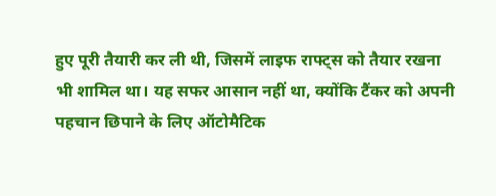हुए पूरी तैयारी कर ली थी, जिसमें लाइफ राफ्ट्स को तैयार रखना भी शामिल था। यह सफर आसान नहीं था, क्योंकि टैंकर को अपनी पहचान छिपाने के लिए ऑटोमैटिक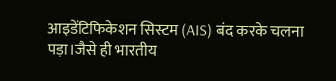आइडेंटिफिकेशन सिस्टम (AIS) बंद करके चलना पड़ा।जैसे ही भारतीय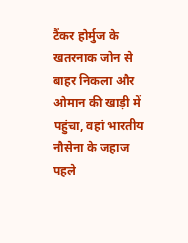टैंकर होर्मुज के खतरनाक जोन से बाहर निकला और ओमान की खाड़ी में पहुंचा, वहां भारतीय नौसेना के जहाज पहले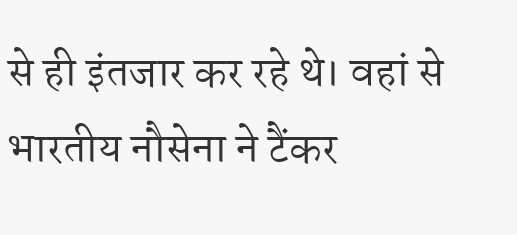से ही इंतजार कर रहे थे। वहां से भारतीय नौसेना ने टैंकर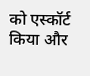को एस्कॉर्ट किया और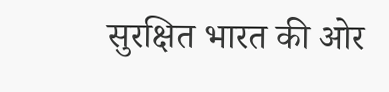सुरक्षित भारत की ओर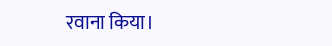रवाना किया।